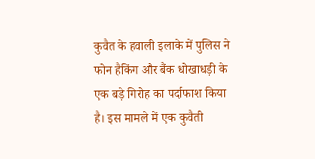कुवैत के हवाली इलाके में पुलिस ने फोन हैकिंग और बैंक धोखाधड़ी के एक बड़े गिरोह का पर्दाफाश किया है। इस मामले में एक कुवैती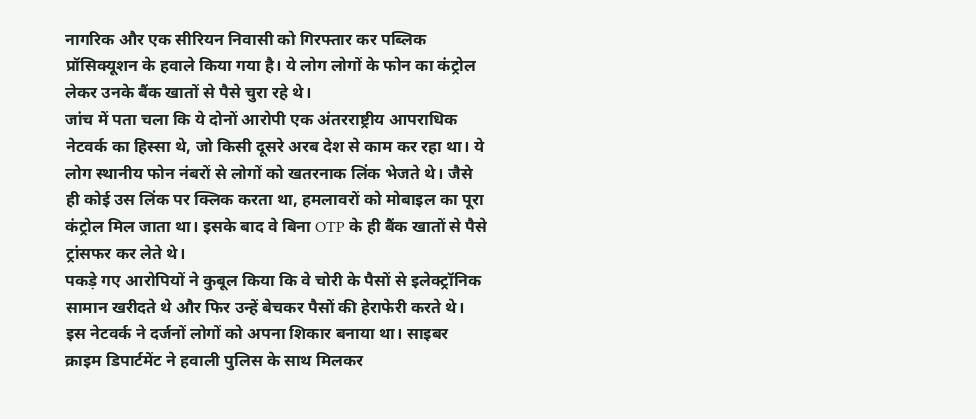नागरिक और एक सीरियन निवासी को गिरफ्तार कर पब्लिक प्रॉसिक्यूशन के हवाले किया गया है। ये लोग लोगों के फोन का कंट्रोल लेकर उनके बैंक खातों से पैसे चुरा रहे थे।
जांच में पता चला कि ये दोनों आरोपी एक अंतरराष्ट्रीय आपराधिक नेटवर्क का हिस्सा थे, जो किसी दूसरे अरब देश से काम कर रहा था। ये लोग स्थानीय फोन नंबरों से लोगों को खतरनाक लिंक भेजते थे। जैसे ही कोई उस लिंक पर क्लिक करता था, हमलावरों को मोबाइल का पूरा कंट्रोल मिल जाता था। इसके बाद वे बिना OTP के ही बैंक खातों से पैसे ट्रांसफर कर लेते थे।
पकड़े गए आरोपियों ने कुबूल किया कि वे चोरी के पैसों से इलेक्ट्रॉनिक सामान खरीदते थे और फिर उन्हें बेचकर पैसों की हेराफेरी करते थे। इस नेटवर्क ने दर्जनों लोगों को अपना शिकार बनाया था। साइबर क्राइम डिपार्टमेंट ने हवाली पुलिस के साथ मिलकर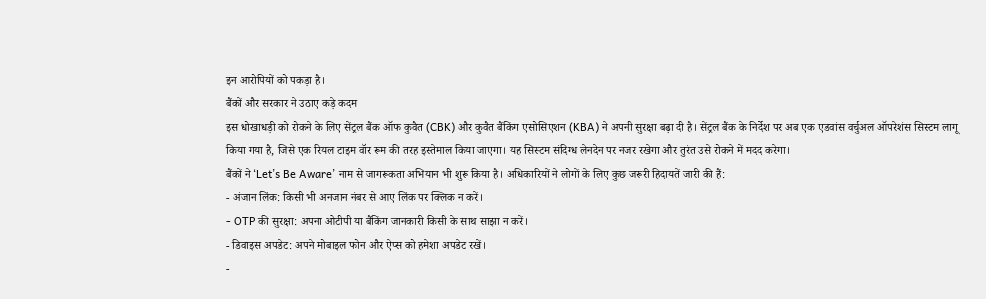इन आरोपियों को पकड़ा है।
बैंकों और सरकार ने उठाए कड़े कदम
इस धोखाधड़ी को रोकने के लिए सेंट्रल बैंक ऑफ कुवैत (CBK) और कुवैत बैंकिंग एसोसिएशन (KBA) ने अपनी सुरक्षा बढ़ा दी है। सेंट्रल बैंक के निर्देश पर अब एक एडवांस वर्चुअल ऑपरेशंस सिस्टम लागू किया गया है, जिसे एक रियल टाइम वॉर रूम की तरह इस्तेमाल किया जाएगा। यह सिस्टम संदिग्ध लेनदेन पर नजर रखेगा और तुरंत उसे रोकने में मदद करेगा।
बैंकों ने ‘Let’s Be Aware’ नाम से जागरूकता अभियान भी शुरू किया है। अधिकारियों ने लोगों के लिए कुछ जरूरी हिदायतें जारी की हैं:
- अंजान लिंक: किसी भी अनजान नंबर से आए लिंक पर क्लिक न करें।
- OTP की सुरक्षा: अपना ओटीपी या बैंकिंग जानकारी किसी के साथ साझा न करें।
- डिवाइस अपडेट: अपने मोबाइल फोन और ऐप्स को हमेशा अपडेट रखें।
-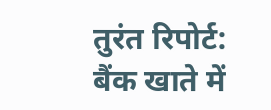तुरंत रिपोर्ट: बैंक खाते में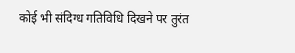कोई भी संदिग्ध गतिविधि दिखने पर तुरंत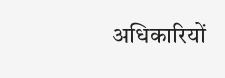अधिकारियों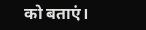को बताएं।